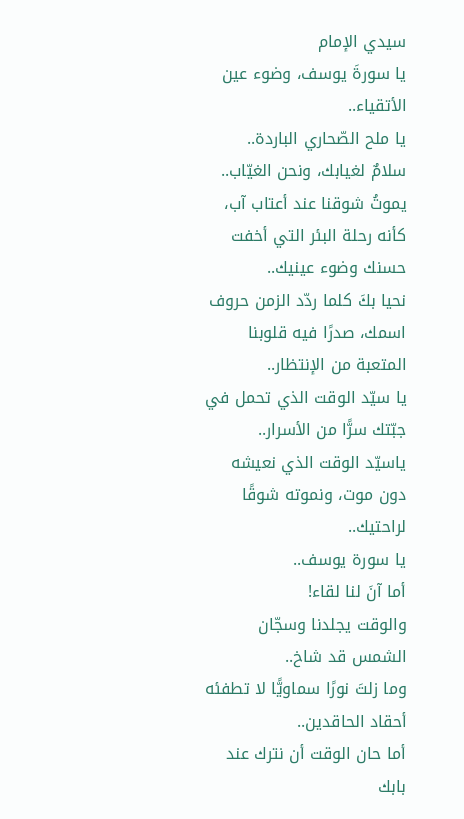سيدي الإمام
يا سورةَ يوسف، وضوء عين الأتقياء..
يا ملح الصّحاري الباردة..
سلامٌ لغيابك، ونحن الغيّاب..
يموتُ شوقنا عند أعتاب آب،
كأنه رحلة البئر التي أخفت حسنك وضوء عينيك..
نحيا بكَ كلما ردّد الزمن حروف اسمك، صدرًا فيه قلوبنا المتعبة من الإنتظار..
يا سيّد الوقت الذي تحمل في جبّتك سرًّا من الأسرار..
ياسيّد الوقت الذي نعيشه دون موت، ونموته شوقًا لراحتيك..
يا سورة يوسف..
أما آنَ لنا لقاء!
والوقت يجلدنا وسجّان الشمس قد شاخ..
وما زلتَ نورًا سماويًّا لا تطفئه أحقاد الحاقدين..
أما حان الوقت أن نترك عند بابك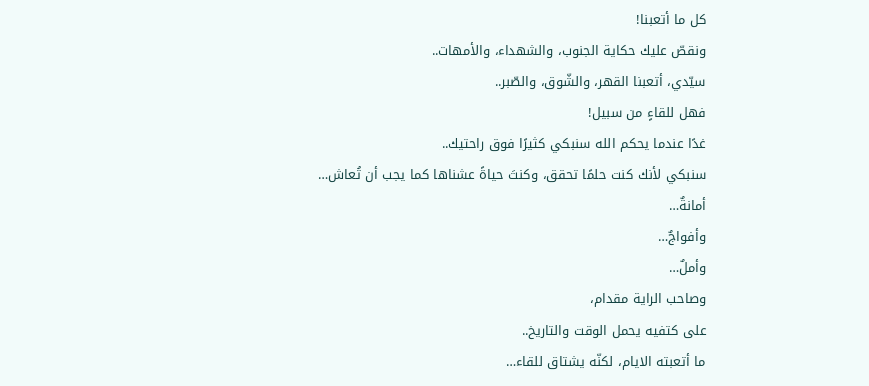كل ما أتعبنا!
ونقصّ عليك حكاية الجنوب، والشهداء، والأمهات..
سيّدي، أتعبنا القهر، والشّوق، والصّبر..
فهل للقاءٍ من سبيل!
غدًا عندما يحكم الله سنبكي كثيرًا فوق راحتيك..
سنبكي لأنك كنت حلمًا تحقق، وكنتَ حياةً عشناها كما يجب أن تُعاش…
أمانةٌ…
وأفواجٌ…
وأملٌ…
وصاحب الراية مقدام،
على كتفيه يحمل الوقت والتاريخ..
ما أتعبته الايام، لكنّه يشتاق للقاء…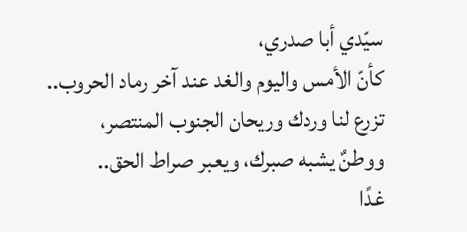سيّدي أبا صدري،
كأنّ الأمس واليوم والغد عند آخر رماد الحروب..
تزرع لنا وردك وريحان الجنوب المنتصر،
ووطنٌ يشبه صبرك، ويعبر صراط الحق..
غدًا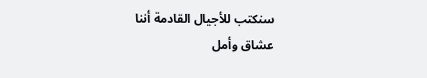سنكتب للأجيال القادمة أننا عشاق وأمل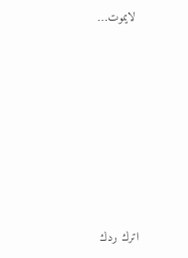لايموت…











اترك ردك